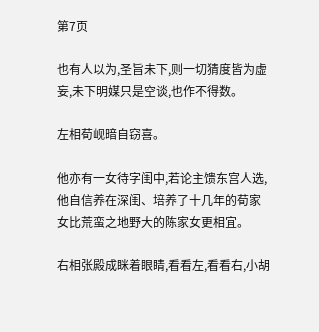第7页

也有人以为,圣旨未下,则一切猜度皆为虚妄,未下明媒只是空谈,也作不得数。

左相荀岘暗自窃喜。

他亦有一女待字闺中,若论主馈东宫人选,他自信养在深闺、培养了十几年的荀家女比荒蛮之地野大的陈家女更相宜。

右相张殿成眯着眼睛,看看左,看看右,小胡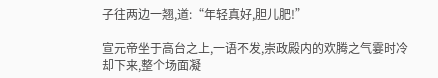子往两边一翘,道:“年轻真好,胆儿肥!”

宣元帝坐于高台之上,一语不发,崇政殿内的欢腾之气霎时冷却下来,整个场面凝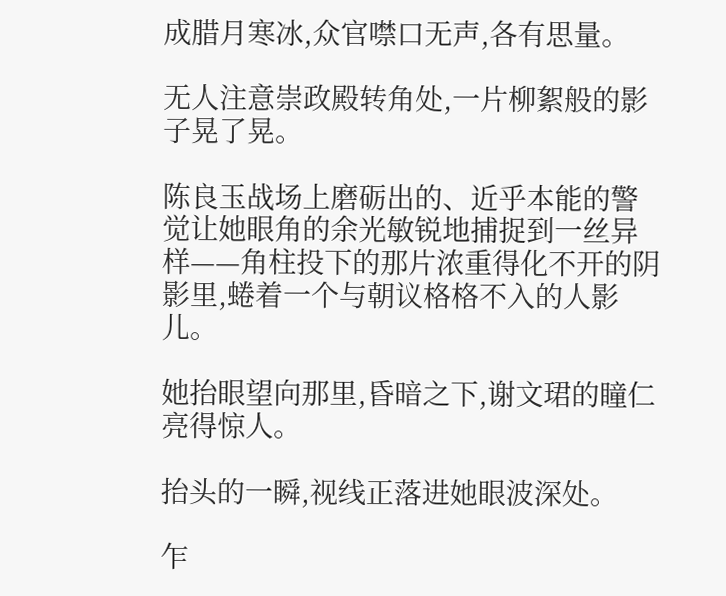成腊月寒冰,众官噤口无声,各有思量。

无人注意崇政殿转角处,一片柳絮般的影子晃了晃。

陈良玉战场上磨砺出的、近乎本能的警觉让她眼角的余光敏锐地捕捉到一丝异样——角柱投下的那片浓重得化不开的阴影里,蜷着一个与朝议格格不入的人影儿。

她抬眼望向那里,昏暗之下,谢文珺的瞳仁亮得惊人。

抬头的一瞬,视线正落进她眼波深处。

乍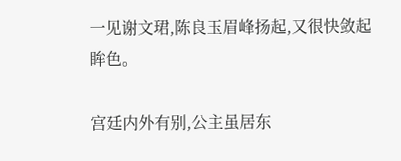一见谢文珺,陈良玉眉峰扬起,又很快敛起眸色。

宫廷内外有别,公主虽居东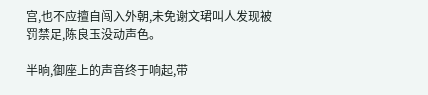宫,也不应擅自闯入外朝,未免谢文珺叫人发现被罚禁足,陈良玉没动声色。

半晌,御座上的声音终于响起,带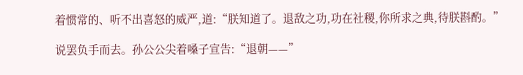着惯常的、听不出喜怒的威严,道:“朕知道了。退敌之功,功在社稷,你所求之典,待朕斟酌。”

说罢负手而去。孙公公尖着嗓子宣告:“退朝——”